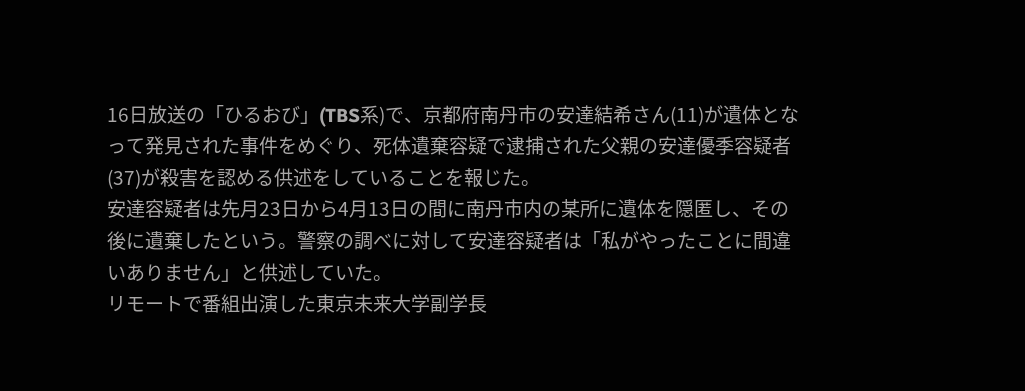16日放送の「ひるおび」(TBS系)で、京都府南丹市の安達結希さん(11)が遺体となって発見された事件をめぐり、死体遺棄容疑で逮捕された父親の安達優季容疑者(37)が殺害を認める供述をしていることを報じた。
安達容疑者は先月23日から4月13日の間に南丹市内の某所に遺体を隠匿し、その後に遺棄したという。警察の調べに対して安達容疑者は「私がやったことに間違いありません」と供述していた。
リモートで番組出演した東京未来大学副学長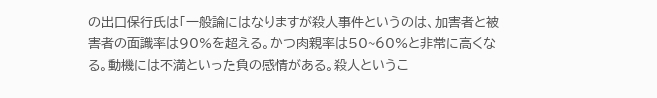の出口保行氏は「一般論にはなりますが殺人事件というのは、加害者と被害者の面識率は90%を超える。かつ肉親率は50~60%と非常に高くなる。動機には不満といった負の感情がある。殺人というこ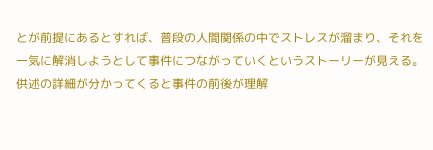とが前提にあるとすれば、普段の人間関係の中でストレスが溜まり、それを一気に解消しようとして事件につながっていくというストーリーが見える。供述の詳細が分かってくると事件の前後が理解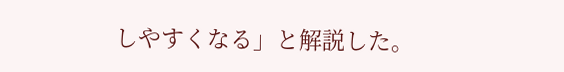しやすくなる」と解説した。